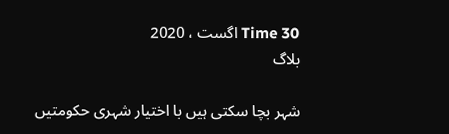Time 30 اگست ، 2020
بلاگ

شہر بچا سکتی ہیں با اختیار شہری حکومتیں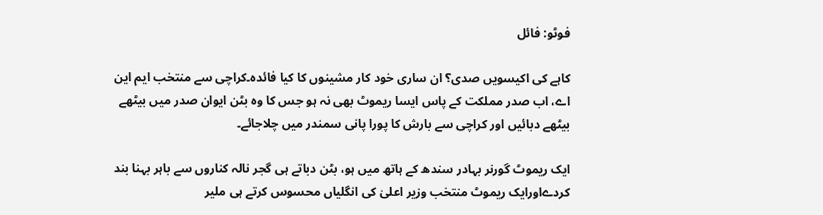فوٹو: فائل

کاہے کی اکیسویں صدی؟ ان ساری خود کار مشینوں کا کیا فائدہ۔کراچی سے منتخب ایم این اے، اب صدر مملکت کے پاس ایسا ریموٹ بھی نہ ہو جس کا وہ بٹن ایوان صدر میں بیٹھے بیٹھے دبائیں اور کراچی سے بارش کا پورا پانی سمندر میں چلاجائے۔

ایک ریموٹ گورنر بہادر سندھ کے ہاتھ میں ہو، بٹن دباتے ہی گجر نالہ کناروں سے باہر بہنا بند کردےاورایک ریموٹ منتخب وزیر اعلیٰ کی انگلیاں محسوس کرتے ہی ملیر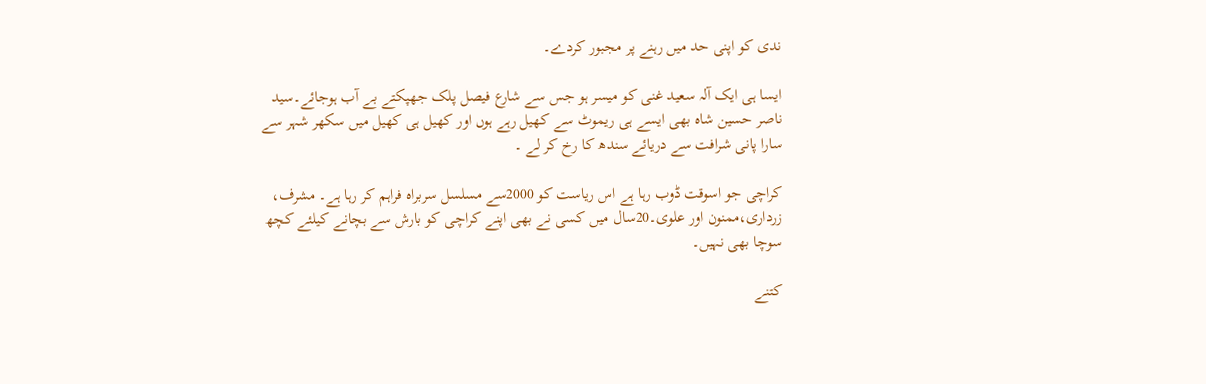ندی کو اپنی حد میں رہنے پر مجبور کردے۔

ایسا ہی ایک آلہ سعید غنی کو میسر ہو جس سے شارع فیصل پلک جھپکتے بے آب ہوجائے۔سید ناصر حسین شاہ بھی ایسے ہی ریموٹ سے کھیل رہے ہوں اور کھیل ہی کھیل میں سکھر شہر سے سارا پانی شرافت سے دریائے سندھ کا رخ کر لے ۔

کراچی جو اسوقت ڈوب رہا ہے اس ریاست کو 2000سے مسلسل سربراہ فراہم کر رہا ہے۔ مشرف، زرداری،ممنون اور علوی۔20سال میں کسی نے بھی اپنے کراچی کو بارش سے بچانے کیلئے کچھ سوچا بھی نہیں۔

کتنے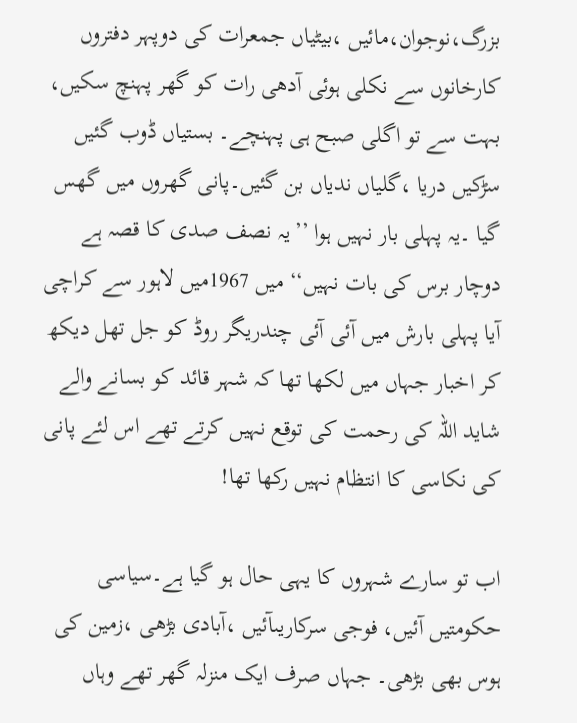بزرگ،نوجوان،مائیں ،بیٹیاں جمعرات کی دوپہر دفتروں کارخانوں سے نکلی ہوئی آدھی رات کو گھر پہنچ سکیں، بہت سے تو اگلی صبح ہی پہنچے۔ بستیاں ڈوب گئیں سڑکیں دریا ،گلیاں ندیاں بن گئیں۔پانی گھروں میں گھس گیا ۔یہ پہلی بار نہیں ہوا ’’یہ نصف صدی کا قصہ ہے دوچار برس کی بات نہیں‘‘ میں 1967میں لاہور سے کراچی آیا پہلی بارش میں آئی آئی چندریگر روڈ کو جل تھل دیکھ کر اخبار جہاں میں لکھا تھا کہ شہر قائد کو بسانے والے شاید اللہ کی رحمت کی توقع نہیں کرتے تھے اس لئے پانی کی نکاسی کا انتظام نہیں رکھا تھا!

اب تو سارے شہروں کا یہی حال ہو گیا ہے۔سیاسی حکومتیں آئیں، فوجی سرکاریںآئیں ،آبادی بڑھی ،زمین کی ہوس بھی بڑھی۔ جہاں صرف ایک منزلہ گھر تھے وہاں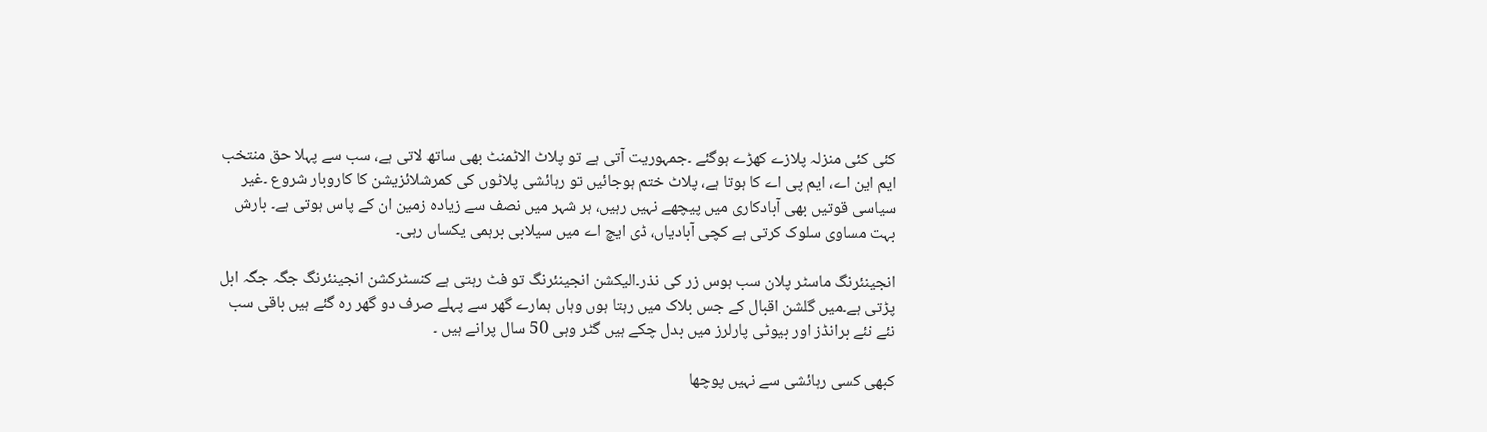کئی کئی منزلہ پلازے کھڑے ہوگئے ۔جمہوریت آتی ہے تو پلاٹ الاٹمنٹ بھی ساتھ لاتی ہے، سب سے پہلا حق منتخب ایم این اے، ایم پی اے کا ہوتا ہے، پلاٹ ختم ہوجائیں تو رہائشی پلاٹوں کی کمرشلائزیشن کا کاروبار شروع ۔غیر سیاسی قوتیں بھی آبادکاری میں پیچھے نہیں رہیں، ہر شہر میں نصف سے زیادہ زمین ان کے پاس ہوتی ہے۔ بارش بہت مساوی سلوک کرتی ہے کچی آبادیاں، ڈی ایچ اے میں سیلابی برہمی یکساں رہی۔

انجینئرنگ ماسٹر پلان سب ہوس زر کی نذر۔الیکشن انجینئرنگ تو فٹ رہتی ہے کنسٹرکشن انجینئرنگ جگہ جگہ ابل پڑتی ہے۔میں گلشن اقبال کے جس بلاک میں رہتا ہوں وہاں ہمارے گھر سے پہلے صرف دو گھر رہ گئے ہیں باقی سب نئے نئے برانڈز اور بیوٹی پارلرز میں بدل چکے ہیں گٹر وہی 50 سال پرانے ہیں ۔

کبھی کسی رہائشی سے نہیں پوچھا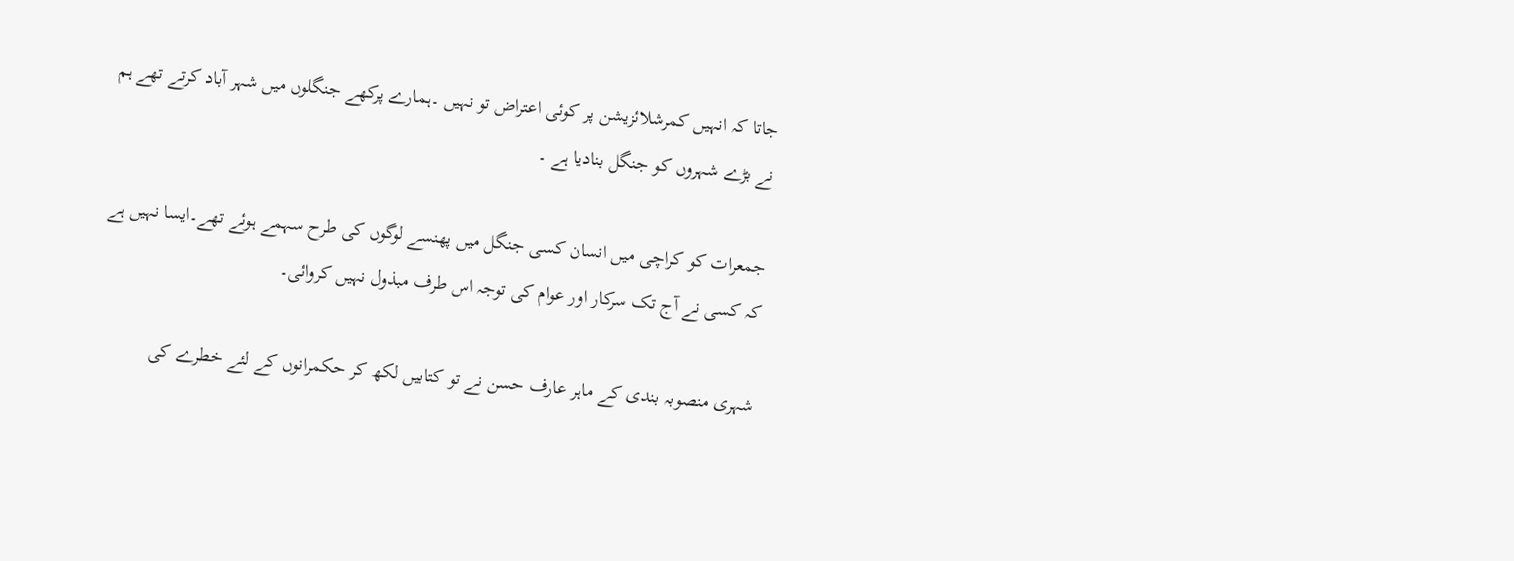جاتا کہ انہیں کمرشلائزیشن پر کوئی اعتراض تو نہیں ۔ہمارے پرکھے جنگلوں میں شہر آباد کرتے تھے ہم نے بڑے شہروں کو جنگل بنادیا ہے ۔

جمعرات کو کراچی میں انسان کسی جنگل میں پھنسے لوگوں کی طرح سہمے ہوئے تھے۔ایسا نہیں ہے کہ کسی نے آج تک سرکار اور عوام کی توجہ اس طرف مبذول نہیں کروائی۔

شہری منصوبہ بندی کے ماہر عارف حسن نے تو کتابیں لکھ کر حکمرانوں کے لئے خطرے کی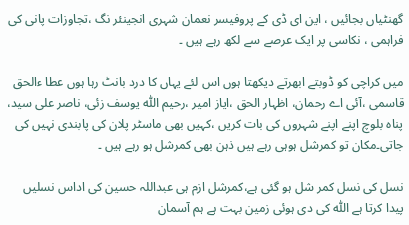گھنٹیاں بجائیں ، این ای ڈی کے پروفیسر نعمان شہری انجینئر نگ ،تجاوزات پانی کی فراہمی ، نکاسی پر ایک عرصے سے لکھ رہے ہیں ۔

میں کراچی کو ڈوبتے ابھرتے دیکھتا ہوں اس لئے یہاں کا درد بانٹ رہا ہوں عطا ءالحق قاسمی ،آئی اے رحمان، اظہار الحق ،ایاز امیر ،رحیم اللّٰہ یوسف زئی، ناصر علی سید، پناہ بلوچ اپنے اپنے شہروں کی بات کریں ،کہیں بھی ماسٹر پلان کی پابندی نہیں کی جاتی۔مکان تو کمرشل ہوہی رہے ہیں ذہن بھی کمرشل ہو رہے ہیں ۔

نسل کی نسل کمر شل ہو گئی ہے،کمرشل ازم ہی عبداللہ حسین کی اداس نسلیں پیدا کرتا ہے اللّٰہ کی دی ہوئی زمین بہت ہے ہم آسمان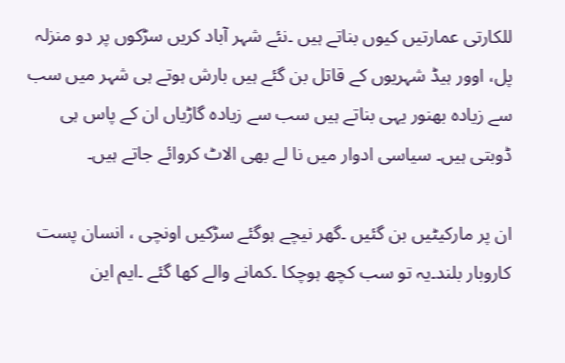للکارتی عمارتیں کیوں بناتے ہیں ۔نئے شہر آباد کریں سڑکوں پر دو منزلہ پل، اوور ہیڈ شہریوں کے قاتل بن گئے ہیں بارش ہوتے ہی شہر میں سب سے زیادہ بھنور یہی بناتے ہیں سب سے زیادہ گاڑیاں ان کے پاس ہی ڈوبتی ہیں۔ سیاسی ادوار میں نا لے بھی الاٹ کروائے جاتے ہیں۔

ان پر مارکیٹیں بن گئیں ۔گھر نیچے ہوگئے سڑکیں اونچی ، انسان پست کاروبار بلند۔یہ تو سب کچھ ہوچکا ۔کمانے والے کھا گئے ۔ایم این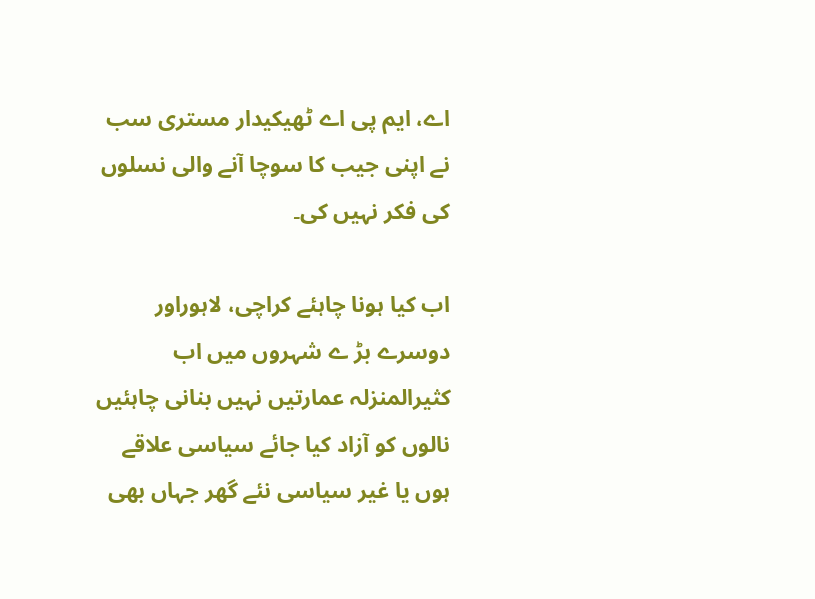اے، ایم پی اے ٹھیکیدار مستری سب نے اپنی جیب کا سوچا آنے والی نسلوں کی فکر نہیں کی۔

اب کیا ہونا چاہئے کراچی، لاہوراور دوسرے بڑ ے شہروں میں اب کثیرالمنزلہ عمارتیں نہیں بنانی چاہئیں نالوں کو آزاد کیا جائے سیاسی علاقے ہوں یا غیر سیاسی نئے گھر جہاں بھی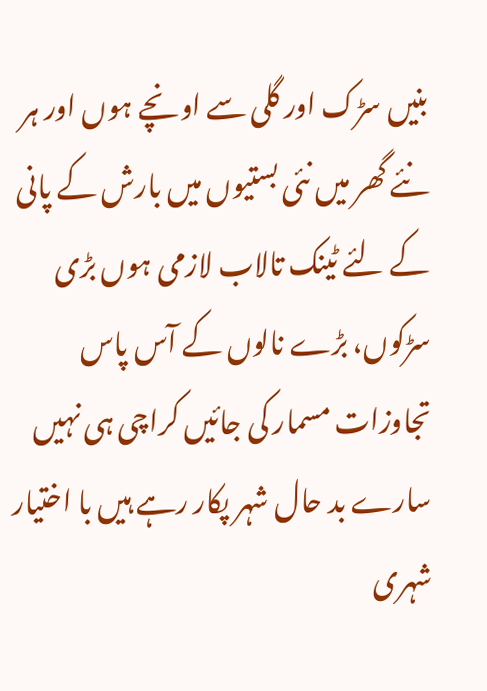بنیں سڑک اور گلی سے اونچے ہوں اور ہر نئے گھر میں نئی بستیوں میں بارش کے پانی کے لئے ٹینک تالاب لازمی ہوں بڑی سڑکوں، بڑے نالوں کے آس پاس تجاوزات مسمار کی جائیں کراچی ہی نہیں سارے بد حال شہر پکار رہے ہیں با اختیار شہری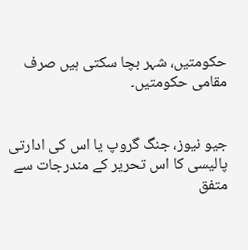حکومتیں، شہر بچا سکتی ہیں صرف مقامی حکومتیں۔


جیو نیوز، جنگ گروپ یا اس کی ادارتی پالیسی کا اس تحریر کے مندرجات سے متفق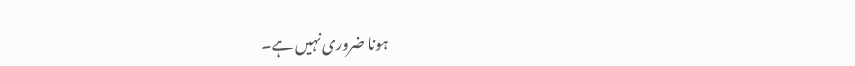ہونا ضروری نہیں ہے۔